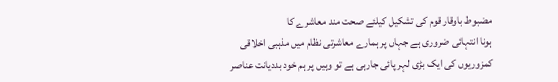مضبوط باوقار قوم کی تشکیل کیلئے صحت مند معاشرے کا
ہونا انتہائی ضروری ہے جہاں پر ہمارے معاشرتی نظام میں مذہبی اخلاقی
کمزوریوں کی ایک بڑی لہر پائی جارہی ہے تو وہیں پر ہم خود بددیانت عناصر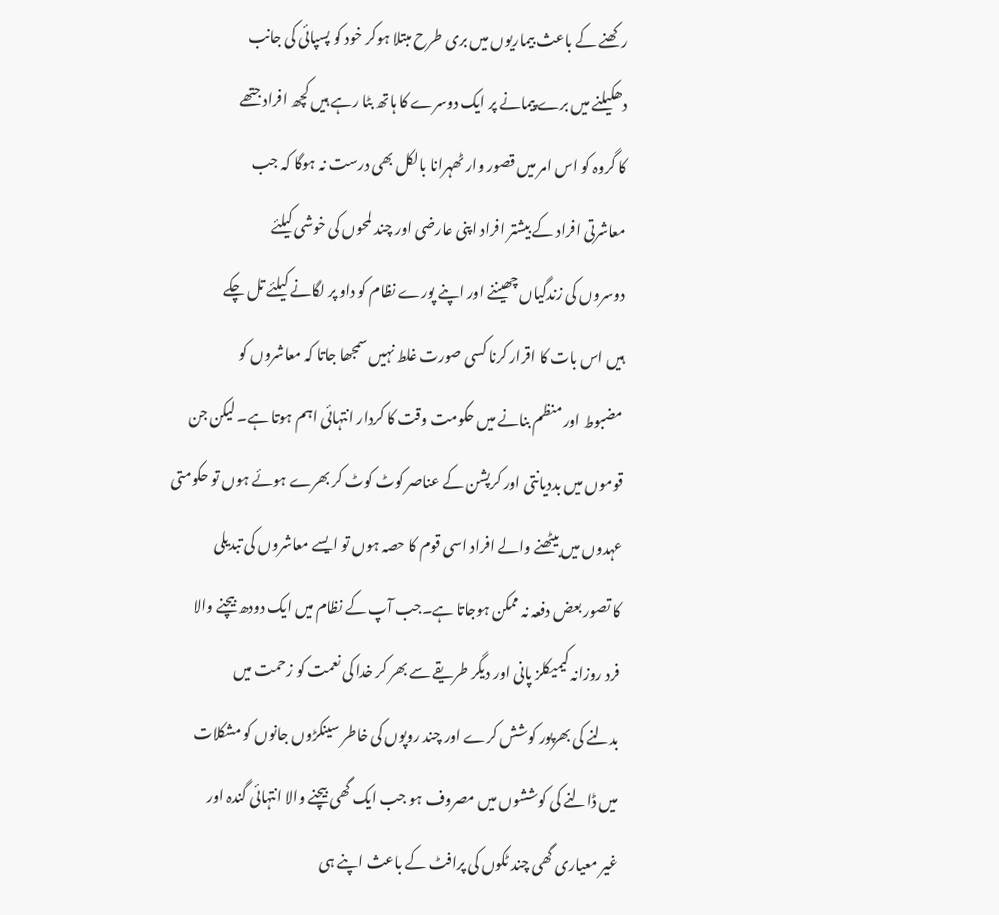رکھنے کے باعث بیماریوں میں بری طرح مبتلا ہوکر خود کو پسپائی کی جانب
دھکیلنے میں برے پیمانے پر ایک دوسرے کا ہاتھ بٹا رہے ہیں کچھ افراد جتھے
کا گروہ کو اس امر میں قصور وار ٹھہرانا بالکل بھی درست نہ ہوگا کہ جب
معاشرتی افراد کے بیشتر افراد اپنی عارضی اور چند لمحوں کی خوشی کیلئے
دوسروں کی زندگیاں چھیننے اور اپنے پورے نظام کو داو پر لگانے کیلئے تل چکے
ہیں اس بات کا اقرار کرنا کسی صورت غلط نہیں سمجھا جاتا کہ معاشروں کو
مضبوط اور منظم بنانے میں حکومت وقت کا کردار انتہائی اہم ہوتا ہے۔ لیکن جن
قوموں میں بددیانتی اور کرپشن کے عناصر کوٹ کوٹ کر بھرے ہوئے ہوں تو حکومتی
عہدوں میں بیٹھنے والے افراد اسی قوم کا حصہ ہوں تو ایسے معاشروں کی تبدیلی
کا تصور بعض دفعہ نہ ممکن ہوجاتا ہے۔جب آپ کے نظام میں ایک دودھ بیچنے والا
فرد روزانہ کیمیکلز پانی اور دیگر طریقے سے بھر کر خدا کی نعمت کو زحمت میں
بدلنے کی بھرپور کوشش کرے اور چند روپوں کی خاطر سینکڑوں جانوں کو مشکلات
میں ڈالنے کی کوششوں میں مصروف ہو جب ایک گھی بیچنے والا انتہائی گندہ اور
غیر معیاری گھی چند ٹکوں کی پرافٹ کے باعث اپنے ہی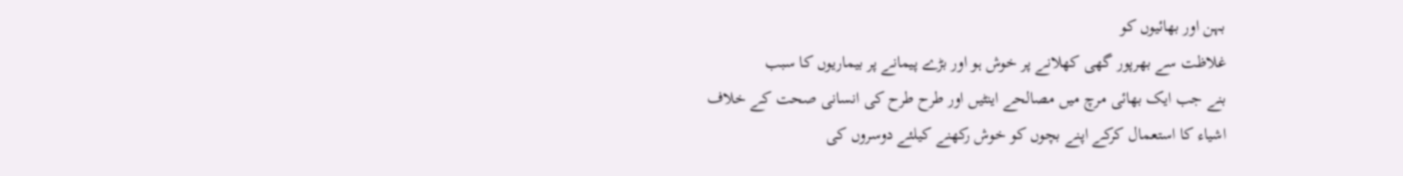بہن اور بھائیوں کو
غلاظت سے بھرپور گھی کھلانے پر خوش ہو اور بڑے پیمانے پر بیماریوں کا سبب
بنے جب ایک بھائی مرچ میں مصالحے اینٹیں اور طرح طرح کی انسانی صحت کے خلاف
اشیاء کا استعمال کرکے اپنے بچوں کو خوش رکھنے کیلئے دوسروں کی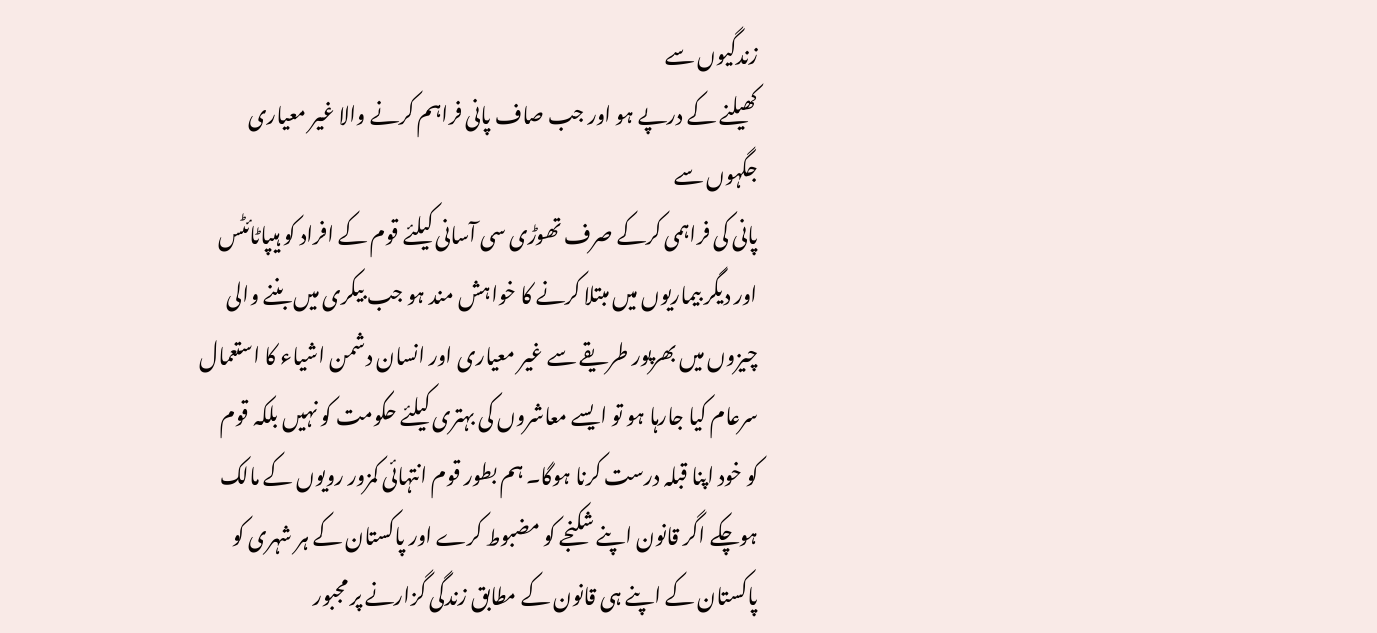زندگیوں سے
کھیلنے کے درپے ہو اور جب صاف پانی فراہم کرنے والا غیر معیاری جگہوں سے
پانی کی فراہمی کرکے صرف تھوڑی سی آسانی کیلئے قوم کے افراد کو ہیپاٹائٹس
اور دیگر بیماریوں میں مبتلا کرنے کا خواہش مند ہو جب بیکری میں بننے والی
چیزوں میں بھرپور طریقے سے غیر معیاری اور انسان دشمن اشیاء کا استعمال
سرعام کیا جارہا ہو تو ایسے معاشروں کی بہتری کیلئے حکومت کو نہیں بلکہ قوم
کو خود اپنا قبلہ درست کرنا ہوگا۔ ہم بطور قوم انتہائی کمزور رویوں کے مالک
ہوچکے اگر قانون اپنے شکنجے کو مضبوط کرے اور پاکستان کے ہر شہری کو
پاکستان کے اپنے ہی قانون کے مطابق زندگی گزارنے پر مجبور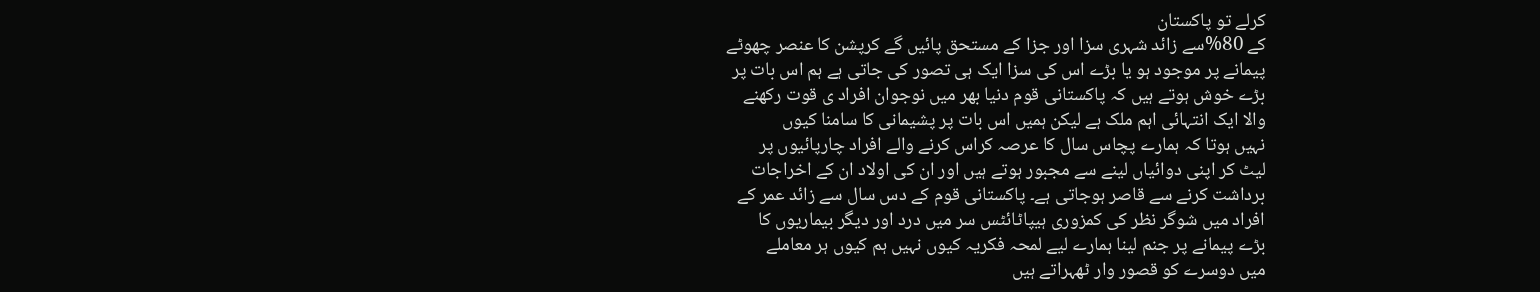کرلے تو پاکستان
کے 80%سے زائد شہری سزا اور جزا کے مستحق پائیں گے کرپشن کا عنصر چھوٹے
پیمانے پر موجود ہو یا بڑے اس کی سزا ایک ہی تصور کی جاتی ہے ہم اس بات پر
بڑے خوش ہوتے ہیں کہ پاکستانی قوم دنیا بھر میں نوجوان افراد ی قوت رکھنے
والا ایک انتہائی اہم ملک ہے لیکن ہمیں اس بات پر پشیمانی کا سامنا کیوں
نہیں ہوتا کہ ہمارے پچاس سال کا عرصہ کراس کرنے والے افراد چارپائیوں پر
لیٹ کر اپنی دوائیاں لینے سے مجبور ہوتے ہیں اور ان کی اولاد ان کے اخراجات
برداشت کرنے سے قاصر ہوجاتی ہے۔ پاکستانی قوم کے دس سال سے زائد عمر کے
افراد میں شوگر نظر کی کمزوری ہیپاٹائٹس سر میں درد اور دیگر بیماریوں کا
بڑے پیمانے پر جنم لینا ہمارے لیے لمحہ فکریہ کیوں نہیں ہم کیوں ہر معاملے
میں دوسرے کو قصور وار ٹھہراتے ہیں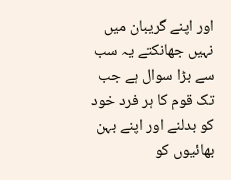اور اپنے گریبان میں نہیں جھانکتے یہ سب
سے بڑا سوال ہے جب تک قوم کا ہر فرد خود کو بدلنے اور اپنے بہن بھائیوں کو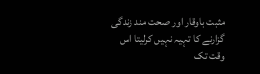مثبت باوقار اور صحت مند زندگی گزارنے کا تہیہ نہیں کرلیتا اس وقت تک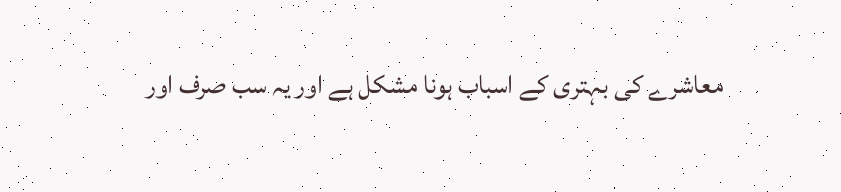معاشرے کی بہتری کے اسباب ہونا مشکل ہے اور یہ سب صرف اور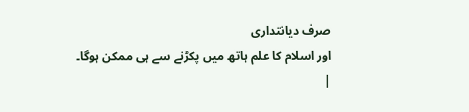صرف دیانتداری
اور اسلام کا علم ہاتھ میں پکڑنے سے ہی ممکن ہوگا۔
|